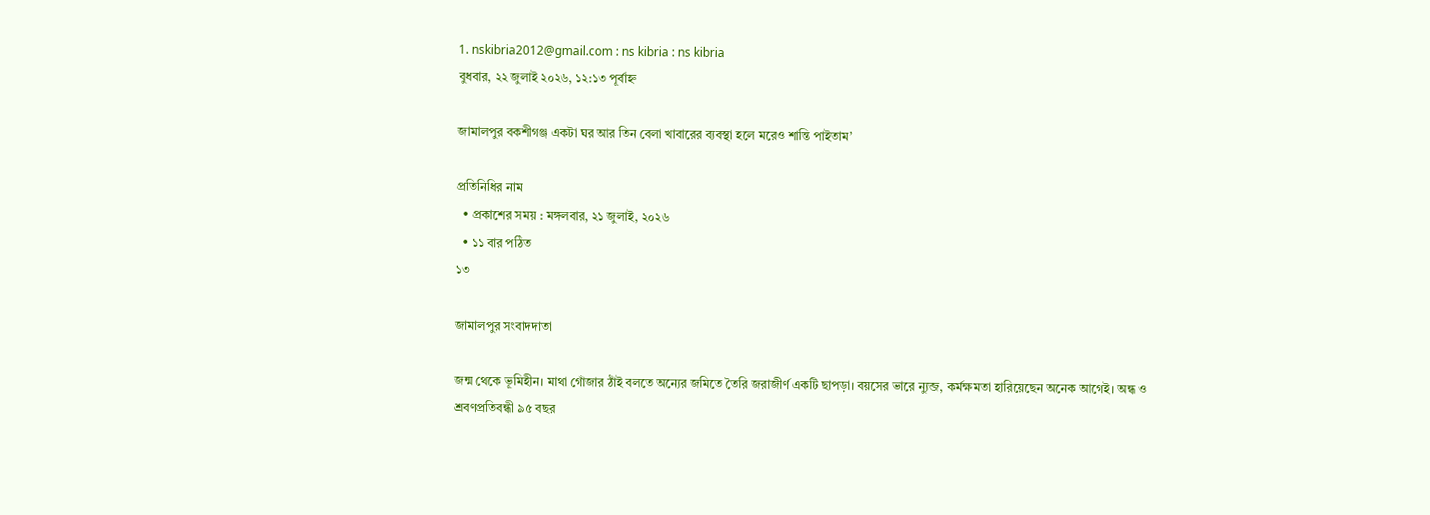1. nskibria2012@gmail.com : ns kibria : ns kibria
বুধবার, ২২ জুলাই ২০২৬, ১২:১৩ পূর্বাহ্ন

জামালপুর বকশীগঞ্জ একটা ঘর আর তিন বেলা খাবারের ব্যবস্থা হলে মরেও শান্তি পাইতাম’

প্রতিনিধির নাম
  • প্রকাশের সময় : মঙ্গলবার, ২১ জুলাই, ২০২৬
  • ১১ বার পঠিত
১৩

জামালপুর সংবাদদাতা

জন্ম থেকে ভূমিহীন। মাথা গোঁজার ঠাঁই বলতে অন্যের জমিতে তৈরি জরাজীর্ণ একটি ছাপড়া। বয়সের ভারে ন্যুব্জ, কর্মক্ষমতা হারিয়েছেন অনেক আগেই। অন্ধ ও শ্রবণপ্রতিবন্ধী ৯৫ বছর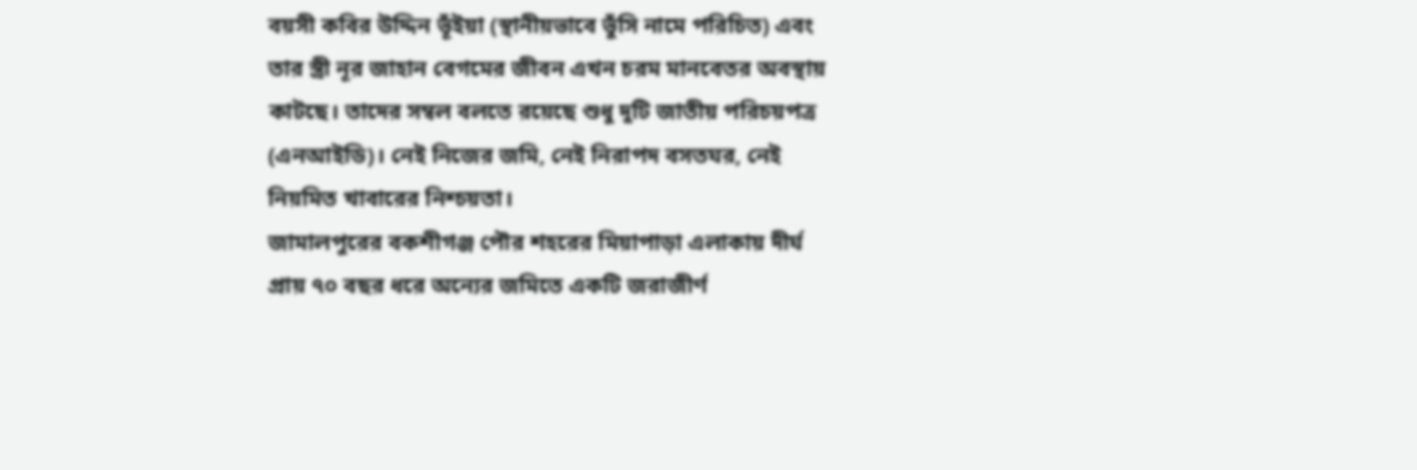বয়সী কবির উদ্দিন ভূঁইয়া (স্থানীয়ভাবে ভুঁসি নামে পরিচিত) এবং তার স্ত্রী নূর জাহান বেগমের জীবন এখন চরম মানবেতর অবস্থায় কাটছে। তাদের সম্বল বলতে রয়েছে শুধু দুটি জাতীয় পরিচয়পত্র (এনআইডি)। নেই নিজের জমি, নেই নিরাপদ বসতঘর, নেই নিয়মিত খাবারের নিশ্চয়তা।
জামালপুরের বকশীগঞ্জ পৌর শহরের মিয়াপাড়া এলাকায় দীর্ঘ প্রায় ৭০ বছর ধরে অন্যের জমিতে একটি জরাজীর্ণ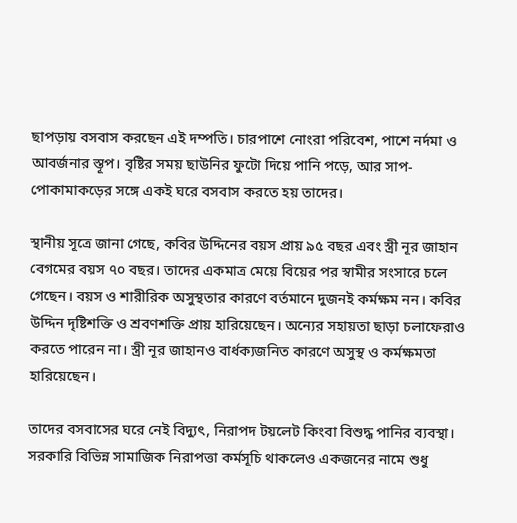ছাপড়ায় বসবাস করছেন এই দম্পতি। চারপাশে নোংরা পরিবেশ, পাশে নর্দমা ও আবর্জনার স্তূপ। বৃষ্টির সময় ছাউনির ফুটো দিয়ে পানি পড়ে, আর সাপ-পোকামাকড়ের সঙ্গে একই ঘরে বসবাস করতে হয় তাদের।

স্থানীয় সূত্রে জানা গেছে, কবির উদ্দিনের বয়স প্রায় ৯৫ বছর এবং স্ত্রী নূর জাহান বেগমের বয়স ৭০ বছর। তাদের একমাত্র মেয়ে বিয়ের পর স্বামীর সংসারে চলে গেছেন। বয়স ও শারীরিক অসুস্থতার কারণে বর্তমানে দুজনই কর্মক্ষম নন। কবির উদ্দিন দৃষ্টিশক্তি ও শ্রবণশক্তি প্রায় হারিয়েছেন। অন্যের সহায়তা ছাড়া চলাফেরাও করতে পারেন না। স্ত্রী নূর জাহানও বার্ধক্যজনিত কারণে অসুস্থ ও কর্মক্ষমতা হারিয়েছেন।

তাদের বসবাসের ঘরে নেই বিদ্যুৎ, নিরাপদ টয়লেট কিংবা বিশুদ্ধ পানির ব্যবস্থা। সরকারি বিভিন্ন সামাজিক নিরাপত্তা কর্মসূচি থাকলেও একজনের নামে শুধু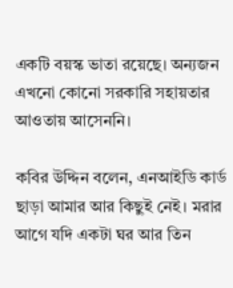একটি বয়স্ক ভাতা রয়েছে। অন্যজন এখনো কোনো সরকারি সহায়তার আওতায় আসেননি।

কবির উদ্দিন বলেন, এনআইডি কার্ড ছাড়া আমার আর কিছুই নেই। মরার আগে যদি একটা ঘর আর তিন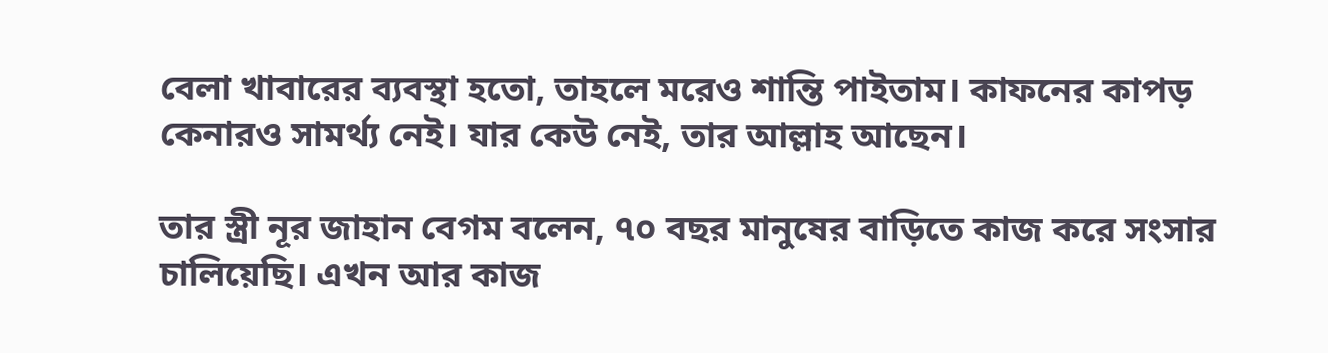বেলা খাবারের ব্যবস্থা হতো, তাহলে মরেও শান্তি পাইতাম। কাফনের কাপড় কেনারও সামর্থ্য নেই। যার কেউ নেই, তার আল্লাহ আছেন।

তার স্ত্রী নূর জাহান বেগম বলেন, ৭০ বছর মানুষের বাড়িতে কাজ করে সংসার চালিয়েছি। এখন আর কাজ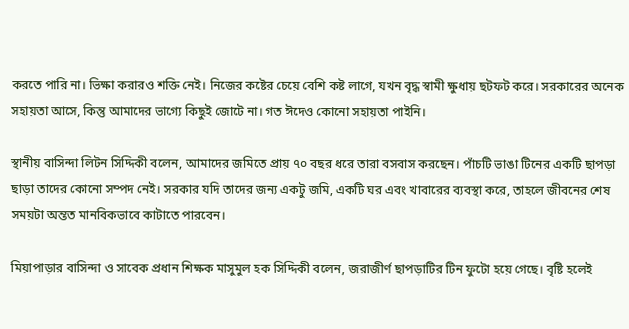করতে পারি না। ভিক্ষা করারও শক্তি নেই। নিজের কষ্টের চেয়ে বেশি কষ্ট লাগে, যখন বৃদ্ধ স্বামী ক্ষুধায় ছটফট করে। সরকারের অনেক সহায়তা আসে, কিন্তু আমাদের ভাগ্যে কিছুই জোটে না। গত ঈদেও কোনো সহায়তা পাইনি।

স্থানীয় বাসিন্দা লিটন সিদ্দিকী বলেন, আমাদের জমিতে প্রায় ৭০ বছর ধরে তারা বসবাস করছেন। পাঁচটি ভাঙা টিনের একটি ছাপড়া ছাড়া তাদের কোনো সম্পদ নেই। সরকার যদি তাদের জন্য একটু জমি, একটি ঘর এবং খাবারের ব্যবস্থা করে, তাহলে জীবনের শেষ সময়টা অন্তত মানবিকভাবে কাটাতে পারবেন।

মিয়াপাড়ার বাসিন্দা ও সাবেক প্রধান শিক্ষক মাসুমুল হক সিদ্দিকী বলেন, জরাজীর্ণ ছাপড়াটির টিন ফুটো হয়ে গেছে। বৃষ্টি হলেই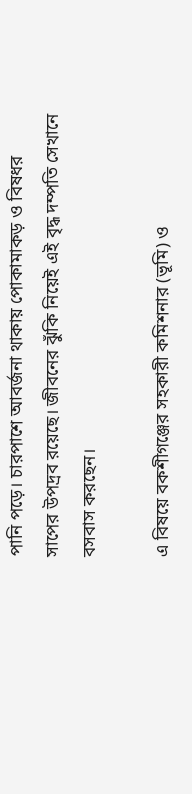পানি পড়ে। চারপাশে আবর্জনা থাকায় পোকামাকড় ও বিষধর সাপের উপদ্রব রয়েছে। জীবনের ঝুঁকি নিয়েই এই বৃদ্ধ দম্পতি সেখানে বসবাস করছেন।

এ বিষয়ে বকশীগঞ্জের সহকারী কমিশনার (ভূমি) ও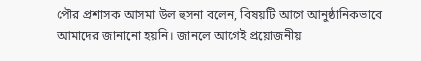পৌর প্রশাসক আসমা উল হুসনা বলেন, বিষয়টি আগে আনুষ্ঠানিকভাবে আমাদের জানানো হয়নি। জানলে আগেই প্রয়োজনীয়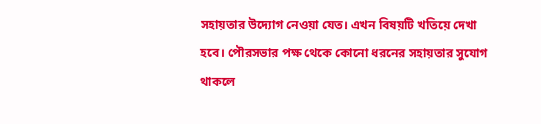সহায়তার উদ্যোগ নেওয়া যেত। এখন বিষয়টি খতিয়ে দেখা হবে। পৌরসভার পক্ষ থেকে কোনো ধরনের সহায়তার সুযোগ থাকলে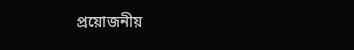প্রয়োজনীয়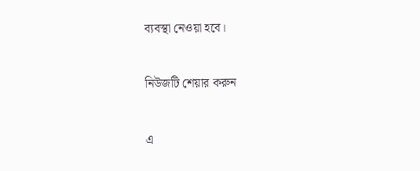ব্যবস্থা নেওয়া হবে।

নিউজটি শেয়ার করুন

এ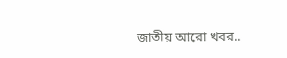জাতীয় আরো খবর..